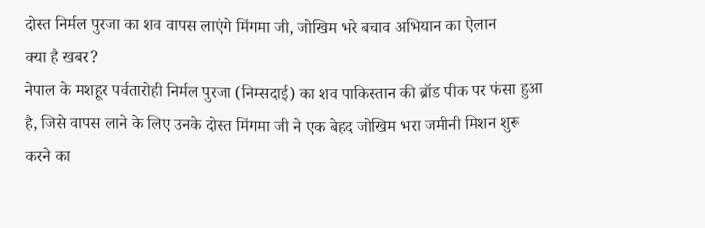दोस्त निर्मल पुरजा का शव वापस लाएंगे मिंगमा जी, जोखिम भरे बचाव अभियान का ऐलान
क्या है खबर?
नेपाल के मशहूर पर्वतारोही निर्मल पुरजा (निम्सदाई) का शव पाकिस्तान की ब्रॉड पीक पर फंसा हुआ है, जिसे वापस लाने के लिए उनके दोस्त मिंगमा जी ने एक बेहद जोखिम भरा जमीनी मिशन शुरू करने का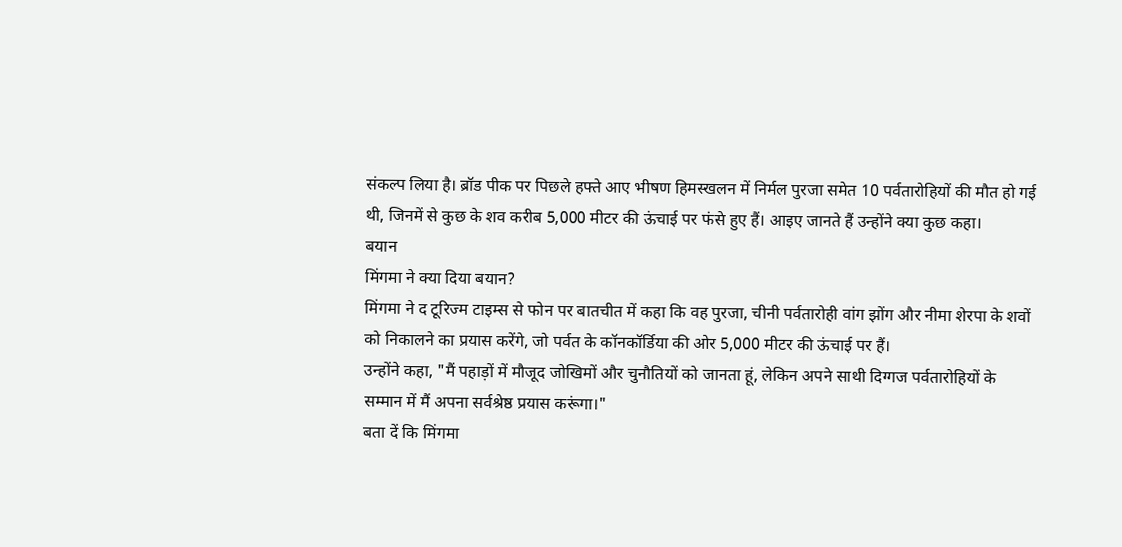संकल्प लिया है। ब्रॉड पीक पर पिछले हफ्ते आए भीषण हिमस्खलन में निर्मल पुरजा समेत 10 पर्वतारोहियों की मौत हो गई थी, जिनमें से कुछ के शव करीब 5,000 मीटर की ऊंचाई पर फंसे हुए हैं। आइए जानते हैं उन्होंने क्या कुछ कहा।
बयान
मिंगमा ने क्या दिया बयान?
मिंगमा ने द टूरिज्म टाइम्स से फोन पर बातचीत में कहा कि वह पुरजा, चीनी पर्वतारोही वांग झोंग और नीमा शेरपा के शवों को निकालने का प्रयास करेंगे, जो पर्वत के कॉनकॉर्डिया की ओर 5,000 मीटर की ऊंचाई पर हैं।
उन्होंने कहा, "मैं पहाड़ों में मौजूद जोखिमों और चुनौतियों को जानता हूं, लेकिन अपने साथी दिग्गज पर्वतारोहियों के सम्मान में मैं अपना सर्वश्रेष्ठ प्रयास करूंगा।"
बता दें कि मिंगमा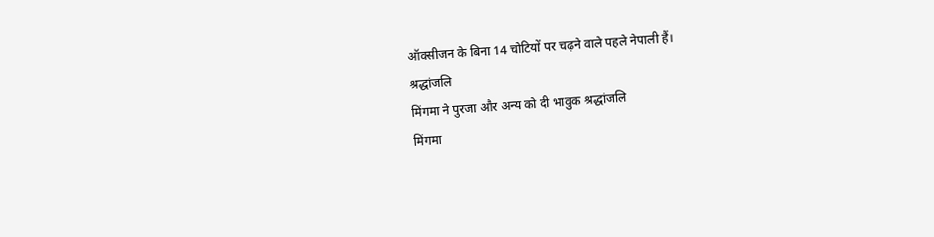ऑक्सीजन के बिना 14 चोटियों पर चढ़ने वाले पहले नेपाली हैं।
श्रद्धांजलि
मिंगमा ने पुरजा और अन्य को दी भावुक श्रद्धांजलि
मिंगमा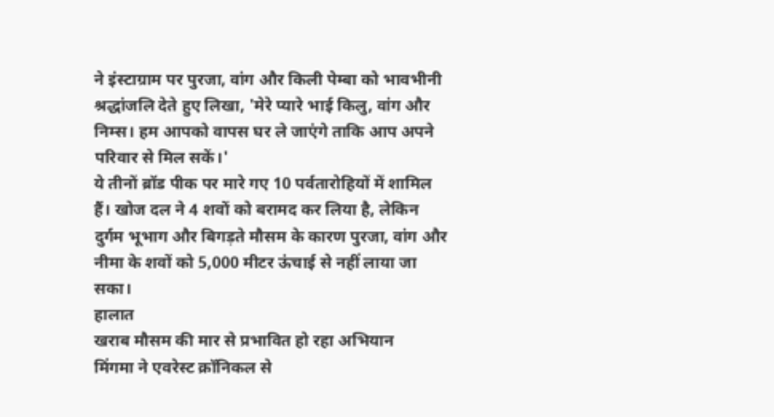ने इंस्टाग्राम पर पुरजा, वांग और किली पेम्बा को भावभीनी श्रद्धांजलि देते हुए लिखा, 'मेरे प्यारे भाई किलु, वांग और निम्स। हम आपको वापस घर ले जाएंगे ताकि आप अपने परिवार से मिल सकें।'
ये तीनों ब्रॉड पीक पर मारे गए 10 पर्वतारोहियों में शामिल हैं। खोज दल ने 4 शवों को बरामद कर लिया है, लेकिन दुर्गम भूभाग और बिगड़ते मौसम के कारण पुरजा, वांग और नीमा के शवों को 5,000 मीटर ऊंचाई से नहीं लाया जा सका।
हालात
खराब मौसम की मार से प्रभावित हो रहा अभियान
मिंगमा ने एवरेस्ट क्रॉनिकल से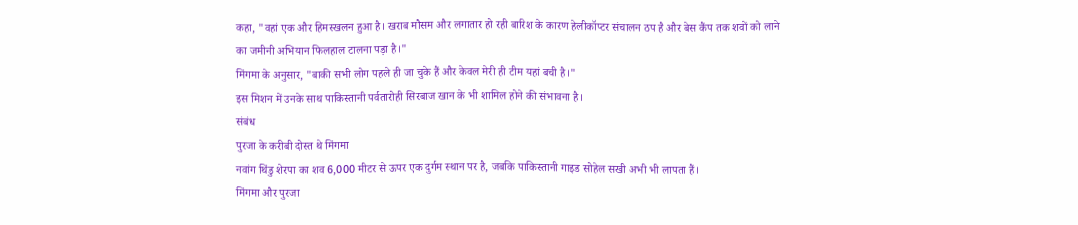कहा, "वहां एक और हिमस्खलन हुआ है। खराब मौसम और लगातार हो रही बारिश के कारण हेलीकॉप्टर संचालन ठप है और बेस कैंप तक शवों को लाने का जमीनी अभियान फिलहाल टालना पड़ा है।"
मिंगमा के अनुसार, "बाकी सभी लोग पहले ही जा चुके हैं और केवल मेरी ही टीम यहां बची है।"
इस मिशन में उनके साथ पाकिस्तानी पर्वतारोही सिरबाज खान के भी शामिल होने की संभावना है।
संबंध
पुरजा के करीबी दोस्त थे मिंगमा
नवांग थिंडु शेरपा का शव 6,000 मीटर से ऊपर एक दुर्गम स्थान पर है, जबकि पाकिस्तानी गाइड सोहेल सखी अभी भी लापता हैं।
मिंगमा और पुरजा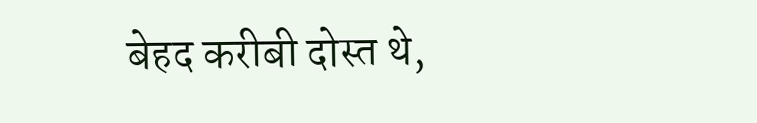बेहद करीबी दोस्त थे,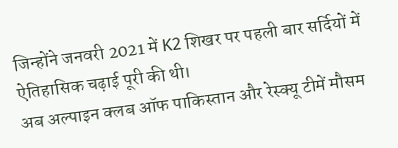जिन्होंने जनवरी 2021 में K2 शिखर पर पहली बार सर्दियों में ऐतिहासिक चढ़ाई पूरी की थी।
अब अल्पाइन क्लब ऑफ पाकिस्तान और रेस्क्यू टीमें मौसम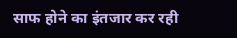साफ होने का इंतजार कर रही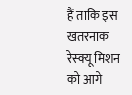हैं ताकि इस खतरनाक रेस्क्यू मिशन को आगे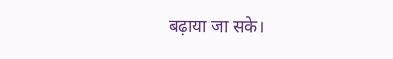बढ़ाया जा सके।